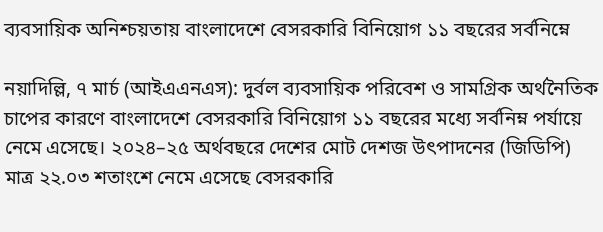ব্যবসায়িক অনিশ্চয়তায় বাংলাদেশে বেসরকারি বিনিয়োগ ১১ বছরের সর্বনিম্নে

নয়াদিল্লি, ৭ মার্চ (আইএএনএস): দুর্বল ব্যবসায়িক পরিবেশ ও সামগ্রিক অর্থনৈতিক চাপের কারণে বাংলাদেশে বেসরকারি বিনিয়োগ ১১ বছরের মধ্যে সর্বনিম্ন পর্যায়ে নেমে এসেছে। ২০২৪–২৫ অর্থবছরে দেশের মোট দেশজ উৎপাদনের (জিডিপি) মাত্র ২২.০৩ শতাংশে নেমে এসেছে বেসরকারি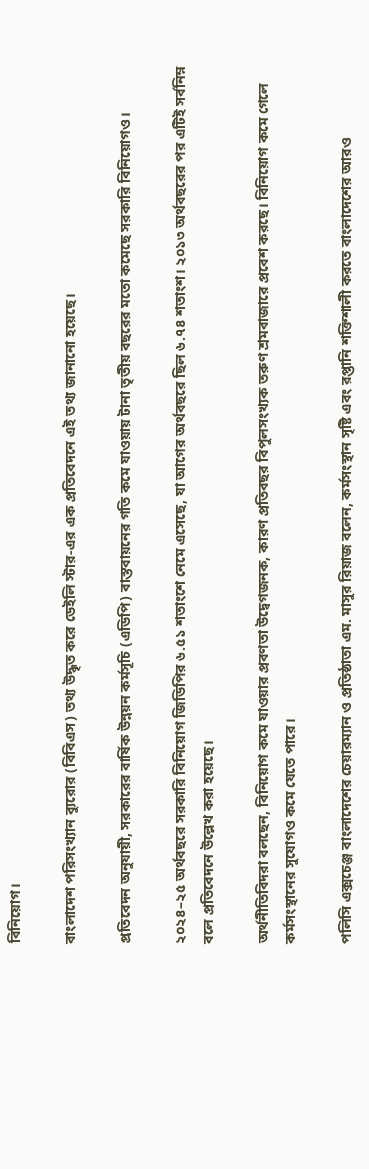বিনিয়োগ।

বাংলাদেশ পরিসংখ্যান ব্যুরোর (বিবিএস) তথ্য উদ্ধৃত করে ডেইলি স্টার-এর এক প্রতিবেদনে এই তথ্য জানানো হয়েছে।

প্রতিবেদন অনুযায়ী, সরকারের বার্ষিক উন্নয়ন কর্মসূচি (এডিপি) বাস্তবায়নের গতি কমে যাওয়ায় টানা তৃতীয় বছরের মতো কমেছে সরকারি বিনিয়োগও।

২০২৪–২৫ অর্থবছরে সরকারি বিনিয়োগ জিডিপির ৬.৫১ শতাংশে নেমে এসেছে, যা আগের অর্থবছরে ছিল ৬.৭৪ শতাংশ। ২০১৩ অর্থবছরের পর এটিই সর্বনিম্ন বলে প্রতিবেদনে উল্লেখ করা হয়েছে।

অর্থনীতিবিদরা বলছেন, বিনিয়োগ কমে যাওয়ার প্রবণতা উদ্বেগজনক, কারণ প্রতিবছর বিপুলসংখ্যক তরুণ শ্রমবাজারে প্রবেশ করছে। বিনিয়োগ কমে গেলে কর্মসংস্থানের সুযোগও কমে যেতে পারে।

পলিসি এক্সচেঞ্জ বাংলাদেশের চেয়ারম্যান ও প্রতিষ্ঠাতা এম. মাসুর রিয়াজ বলেন, কর্মসংস্থান সৃষ্টি এবং রপ্তানি শক্তিশালী করতে বাংলাদেশের আরও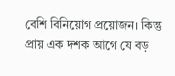বেশি বিনিয়োগ প্রয়োজন। কিন্তু প্রায় এক দশক আগে যে বড়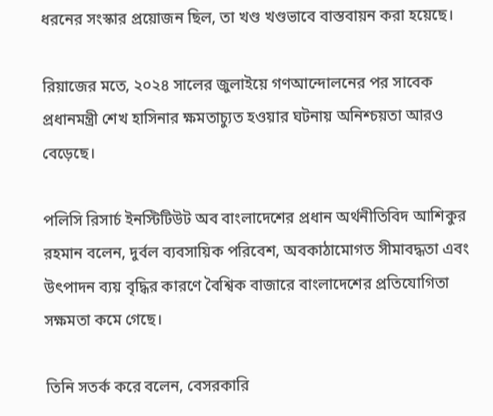ধরনের সংস্কার প্রয়োজন ছিল, তা খণ্ড খণ্ডভাবে বাস্তবায়ন করা হয়েছে।

রিয়াজের মতে, ২০২৪ সালের জুলাইয়ে গণআন্দোলনের পর সাবেক প্রধানমন্ত্রী শেখ হাসিনার ক্ষমতাচ্যুত হওয়ার ঘটনায় অনিশ্চয়তা আরও বেড়েছে।

পলিসি রিসার্চ ইনস্টিটিউট অব বাংলাদেশের প্রধান অর্থনীতিবিদ আশিকুর রহমান বলেন, দুর্বল ব্যবসায়িক পরিবেশ, অবকাঠামোগত সীমাবদ্ধতা এবং উৎপাদন ব্যয় বৃদ্ধির কারণে বৈশ্বিক বাজারে বাংলাদেশের প্রতিযোগিতা সক্ষমতা কমে গেছে।

তিনি সতর্ক করে বলেন, বেসরকারি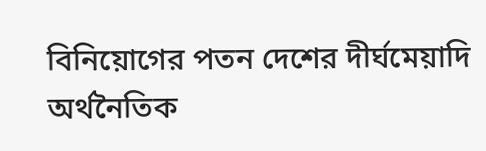বিনিয়োগের পতন দেশের দীর্ঘমেয়াদি অর্থনৈতিক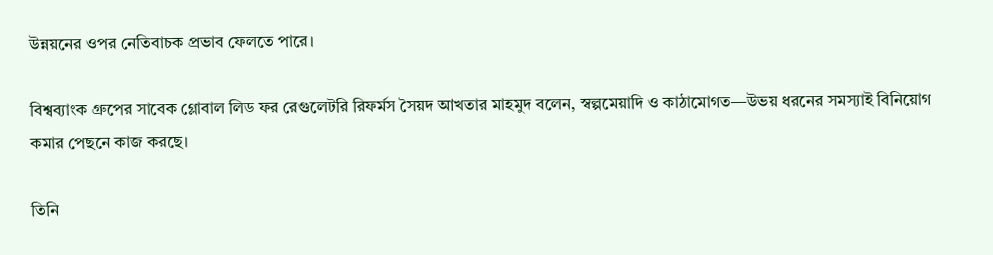উন্নয়নের ওপর নেতিবাচক প্রভাব ফেলতে পারে।

বিশ্বব্যাংক গ্রুপের সাবেক গ্লোবাল লিড ফর রেগুলেটরি রিফর্মস সৈয়দ আখতার মাহমুদ বলেন, স্বল্পমেয়াদি ও কাঠামোগত—উভয় ধরনের সমস্যাই বিনিয়োগ কমার পেছনে কাজ করছে।

তিনি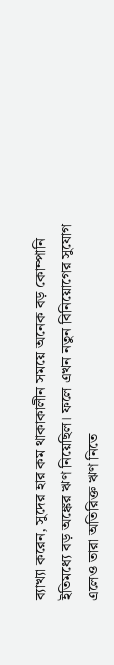ব্যাখ্যা করেন, সুদের হার কম থাকাকালীন সময়ে অনেক বড় কোম্পানি ইতিমধ্যে বড় অঙ্কের ঋণ নিয়েছিল। ফলে এখন নতুন বিনিয়োগের সুযোগ এলেও তারা অতিরিক্ত ঋণ নিতে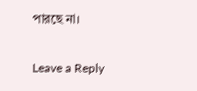পারছে না।

Leave a Reply